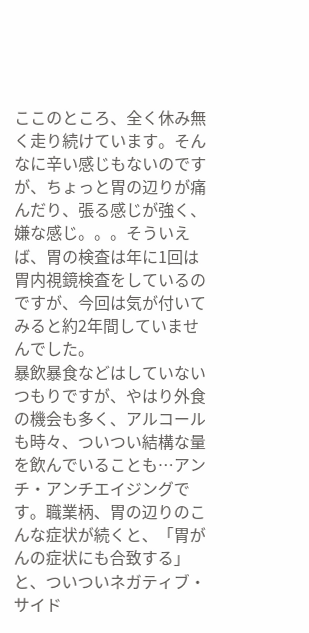ここのところ、全く休み無く走り続けています。そんなに辛い感じもないのですが、ちょっと胃の辺りが痛んだり、張る感じが強く、嫌な感じ。。。そういえば、胃の検査は年に1回は胃内視鏡検査をしているのですが、今回は気が付いてみると約2年間していませんでした。
暴飲暴食などはしていないつもりですが、やはり外食の機会も多く、アルコールも時々、ついつい結構な量を飲んでいることも…アンチ・アンチエイジングです。職業柄、胃の辺りのこんな症状が続くと、「胃がんの症状にも合致する」と、ついついネガティブ・サイド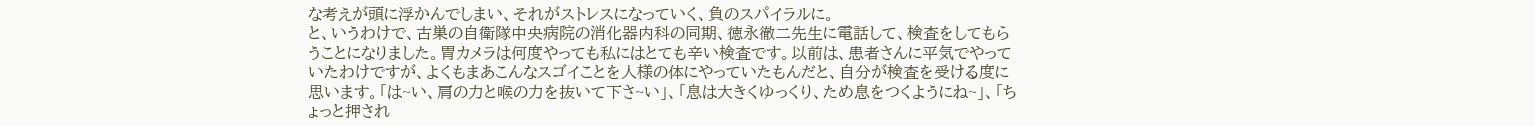な考えが頭に浮かんでしまい、それがストレスになっていく、負のスパイラルに。
と、いうわけで、古巣の自衛隊中央病院の消化器内科の同期、徳永徹二先生に電話して、検査をしてもらうことになりました。胃カメラは何度やっても私にはとても辛い検査です。以前は、患者さんに平気でやっていたわけですが、よくもまあこんなスゴイことを人様の体にやっていたもんだと、自分が検査を受ける度に思います。「は~い、肩の力と喉の力を抜いて下さ~い」、「息は大きくゆっくり、ため息をつくようにね~」、「ちょっと押され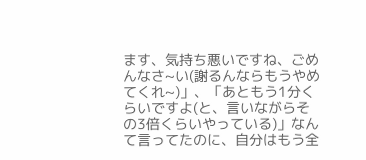ます、気持ち悪いですね、ごめんなさ~い(謝るんならもうやめてくれ~)」、「あともう1分くらいですよ(と、言いながらその3倍くらいやっている)」なんて言ってたのに、自分はもう全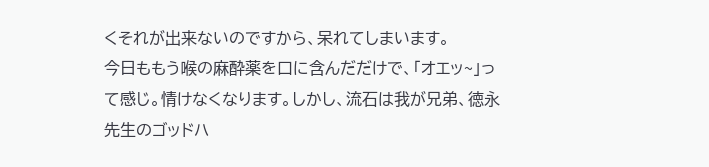くそれが出来ないのですから、呆れてしまいます。
今日ももう喉の麻酔薬を口に含んだだけで、「オエッ~」って感じ。情けなくなります。しかし、流石は我が兄弟、徳永先生のゴッドハ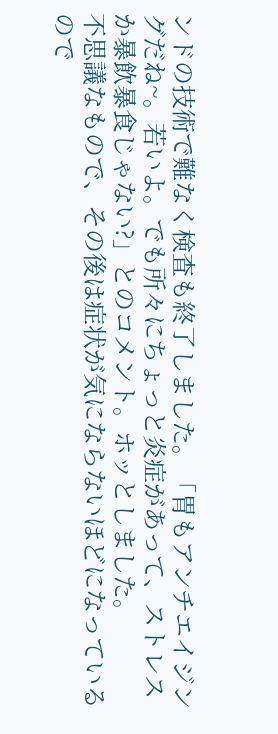ンドの技術で難なく検査も終了しました。「胃もアンチエイジングだね~。若いよ。でも所々にちょっと炎症があって、ストレスか暴飲暴食じゃない?」とのコメント。ホッとしました。
不思議なもので、その後は症状が気にならないほどになっているので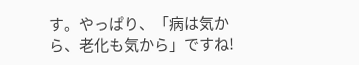す。やっぱり、「病は気から、老化も気から」ですね!